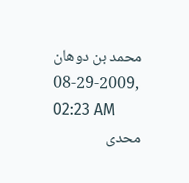محمد بن دوهان
08-29-2009, 02:23 AM
محدى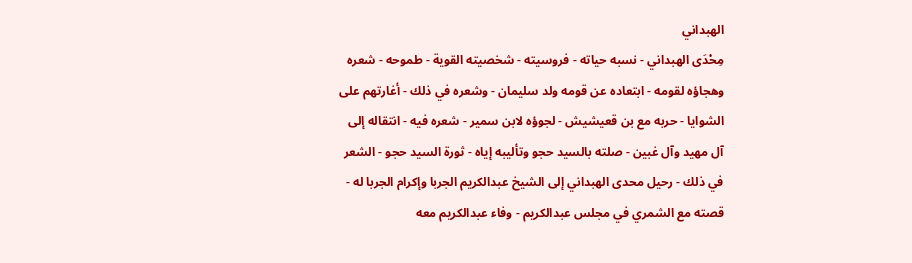الهبداني
مِحْدَى الهبداني - نسبه حياته - فروسيته - شخصيته القوية - طموحه - شعره وهجاؤه لقومه - ابتعاده عن قومه ولد سليمان - وشعره في ذلك - أغارتهم على الشوايا - حربه مع بن قعيشيش - لجوؤه لابن سمير - شعره فيه - انتقاله إلى آل مهيد وآل غبين - صلته بالسيد حجو وتأليبه إياه - ثورة السيد حجو - الشعر في ذلك - رحيل محدى الهبداني إلى الشيخ عبدالكريم الجربا وإكرام الجربا له - قصته مع الشمري في مجلس عبدالكريم - وفاء عبدالكريم معه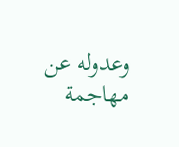وعدوله عن مهاجمة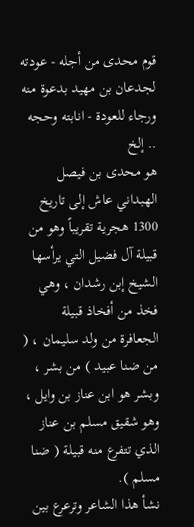قوم محدى من أجله - عودته لجدعان بن مهيد بدعوة منه ورجاء للعودة - انابته وحجه .. إلخ
هو محدى بن فيصل الهبداني عاش إلى تاريخ 1300 هجرية تقريباً وهو من قبيلة آل فضيل التي يرأسها الشيخ إبن رشدان ، وهي فخذ من أفخاذ قبيلة الجعافرة من ولد سليمان ، ( من ضنا عبيد ) من بشر ، وبشر هو ابن عناز بن وايل ، وهو شقيق مسلم بن عناز الذي تتفرع منه قبيلة ( ضنا مسلم ).
نشأ هذا الشاعر وترعرع بين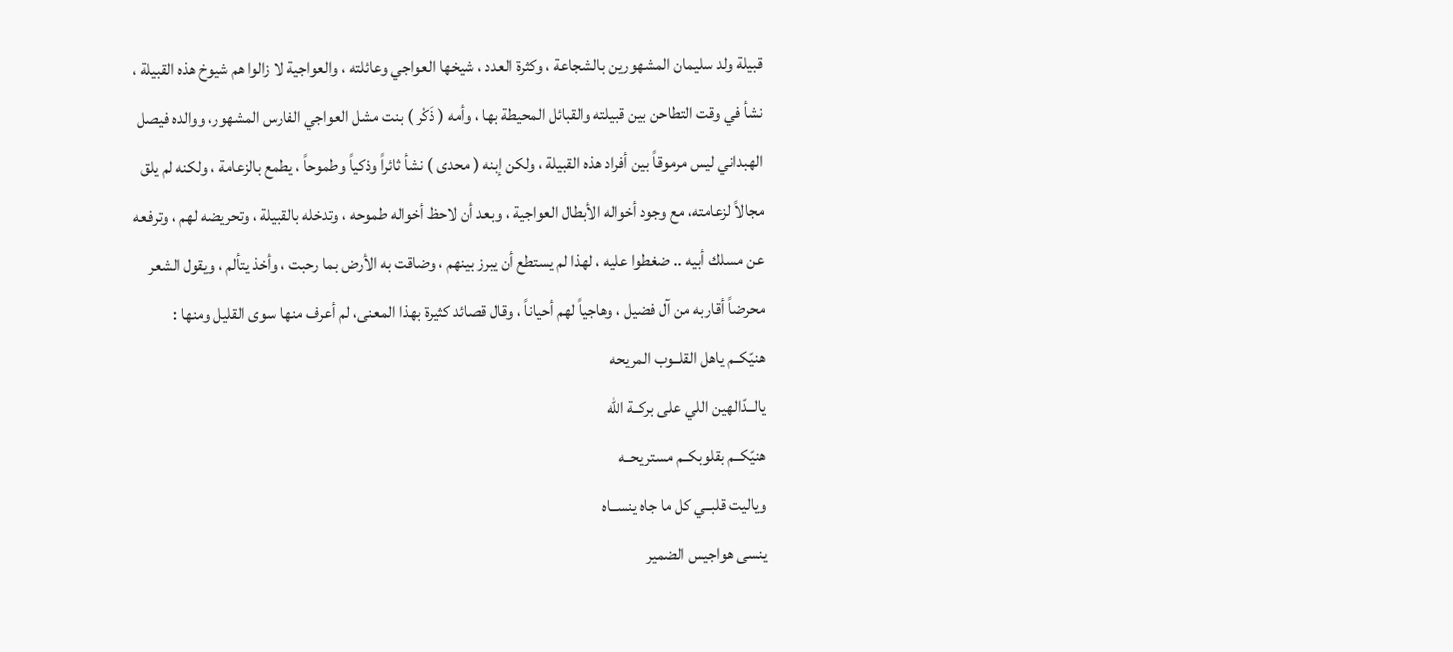قبيلة ولد سليمان المشهورين بالشجاعة ، وكثرة العدد ، شيخها العواجي وعائلته ، والعواجية لا زالوا هم شيوخ هذه القبيلة ، نشأ في وقت التطاحن بين قبيلته والقبائل المحيطة بها ، وأمه ( ذَكْر ) بنت مشل العواجي الفارس المشهور، ووالده فيصل الهبداني ليس مرموقاً بين أفراد هذه القبيلة ، ولكن إبنه ( محدى ) نشأ ثائراً وذكياً وطموحاً ، يطمع بالزعامة ، ولكنه لم يلق مجالاً لزعامته، مع وجود أخواله الأبطال العواجية ، وبعد أن لاحظ أخواله طموحه ، وتدخله بالقبيلة ، وتحريضه لهم ، وترفعه عن مسلك أبيه .. ضغطوا عليه ، لهذا لم يستطع أن يبرز بينهم ، وضاقت به الأرض بما رحبت ، وأخذ يتألم ، ويقول الشعر محرضاً أقاربه من آل فضيل ، وهاجياً لهم أحياناً ، وقال قصائد كثيرة بهذا المعنى، لم أعرف منها سوى القليل ومنها :
هنيّكــم ياهل القلــوب المريحه
يالــدّالهين اللي على بركــة الله
هنيّكــم بقلوبكــم مستريحــه
وياليت قلبــي كل ما جاه ينســاه
ينسى هواجيس الضمير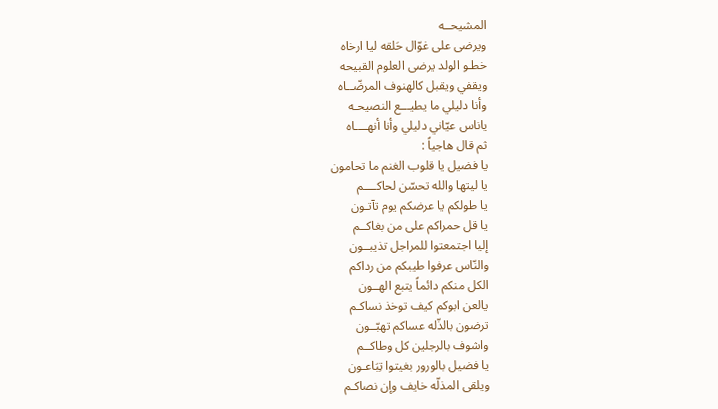المشيحــه
ويرضى على غوّال حَلقه ليا ارخاه
خطـو الولد يرضى العلوم القبيحه
ويقفي ويقبل كالهنوف المرضّــاه
وأنا دليلي ما يطيـــع النصيحـه
ياناس عيّاني دليلي وأنا أنهــــاه
ثم قال هاجياً :
يا فضيل يا قلوب الغنم ما تحامون
يا ليتها والله تحسّن لحاكــــم
يا طولكم يا عرضكم يوم تآتـون
يا قل حمراكم على من بغاكــم
إليا اجتمعتوا للمراجل تذيبــون
والنّاس عرفوا طيبكم من رداكم
الكل منكم دائماً يتبع الهــون
يالعن ابوكم كيف توخذ نساكـم
ترضون بالذّله عساكم تهبّــون
واشوف بالرجلين كل وطاكــم
يا فضيل بالورور بغيتوا تِبَاعـون
ويلقى المذلّه خايف وإن نصاكـم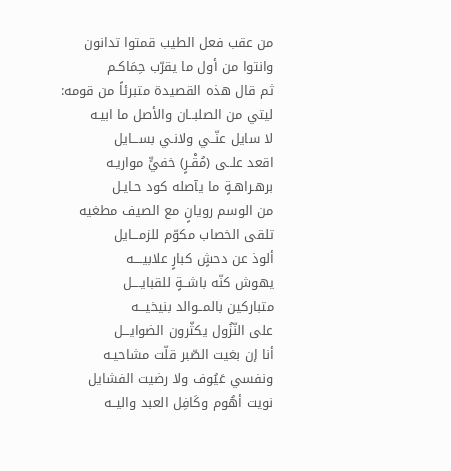من عقب فعل الطيب قمتوا تدانون
وانتوا من أول ما يقرّب حِمَاكـم
ثم قال هذه القصيدة متبرئاً من قومه:
ليتي من الصلبــان والأصل ما ابيـه
لا سايل عنّــي ولانـي بســـايل
اقعد علــى (مُقْـرٍ) خفيٍّ مواريـه
برهـراهـةٍ ما يآصله كود حـايـل
من الوسم رويانٍ مع الصيف مطغيه
تلقى الخصاب مكوّم للزمـــايل
ألوذ عن دحشٍ كبارٍ علابيــــه
يهوش كنّه باشــةٍ للقبايــــل
متباركين بالمــوالد بنيخيـــه
على النّزُول يكثّرون الضوايـــل
أنا إن بغيت الصّبر قلّت مشاحيـه
ونفسي عَيُوف ولا رضيت الفشايل
نويت أهُوم وكَافِل العبد واليــه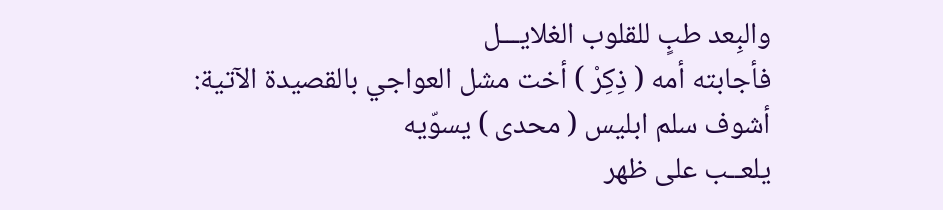والبِعد طبٍ للقلوب الغلايـــل
فأجابته أمه ( ذِكِرْ ) أخت مشل العواجي بالقصيدة الآتية:
أشوف سلم ابليس ( محدى ) يسوّيه
يلعــب على ظهر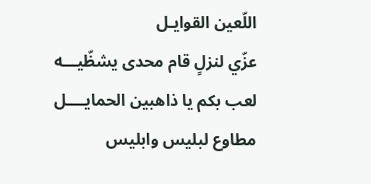اللّعين القوايـل
عزّي لنزلٍ قام محدى يشظّيـــه
لعب بكم يا ذاهبين الحمايــــل
مطاوع لبليس وابليس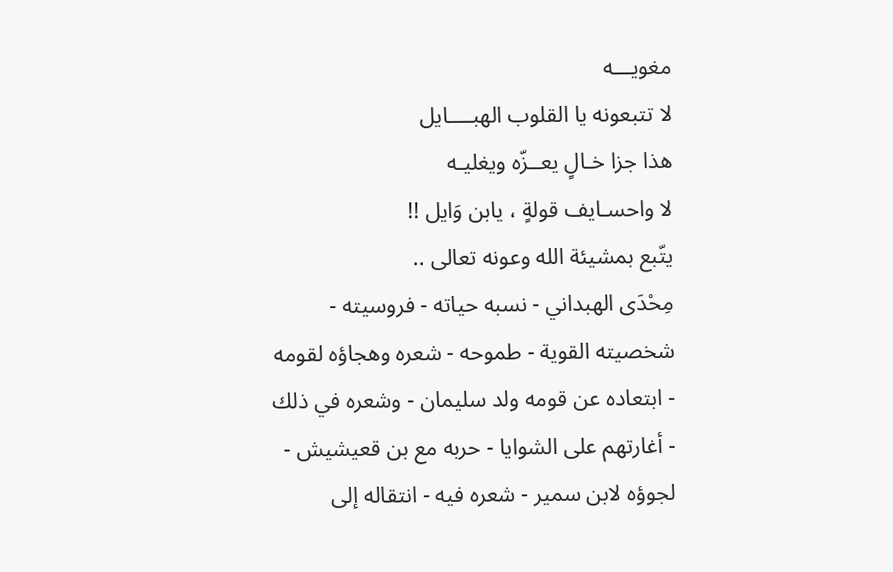مغويـــه
لا تتبعونه يا القلوب الهبــــايل
هذا جزا خـالٍ يعــزّه ويغليـه
لا واحسـايف قولةٍ ، يابن وَايل !!
يتّبع بمشيئة الله وعونه تعالى ..
مِحْدَى الهبداني - نسبه حياته - فروسيته - شخصيته القوية - طموحه - شعره وهجاؤه لقومه - ابتعاده عن قومه ولد سليمان - وشعره في ذلك - أغارتهم على الشوايا - حربه مع بن قعيشيش - لجوؤه لابن سمير - شعره فيه - انتقاله إلى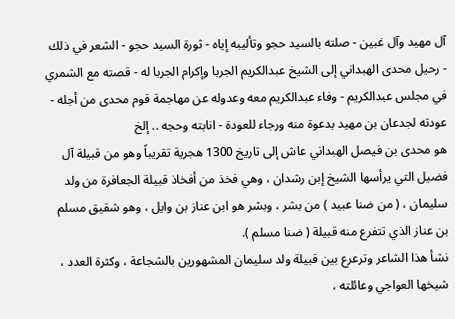آل مهيد وآل غبين - صلته بالسيد حجو وتأليبه إياه - ثورة السيد حجو - الشعر في ذلك - رحيل محدى الهبداني إلى الشيخ عبدالكريم الجربا وإكرام الجربا له - قصته مع الشمري في مجلس عبدالكريم - وفاء عبدالكريم معه وعدوله عن مهاجمة قوم محدى من أجله - عودته لجدعان بن مهيد بدعوة منه ورجاء للعودة - انابته وحجه .. إلخ
هو محدى بن فيصل الهبداني عاش إلى تاريخ 1300 هجرية تقريباً وهو من قبيلة آل فضيل التي يرأسها الشيخ إبن رشدان ، وهي فخذ من أفخاذ قبيلة الجعافرة من ولد سليمان ، ( من ضنا عبيد ) من بشر ، وبشر هو ابن عناز بن وايل ، وهو شقيق مسلم بن عناز الذي تتفرع منه قبيلة ( ضنا مسلم ).
نشأ هذا الشاعر وترعرع بين قبيلة ولد سليمان المشهورين بالشجاعة ، وكثرة العدد ، شيخها العواجي وعائلته ،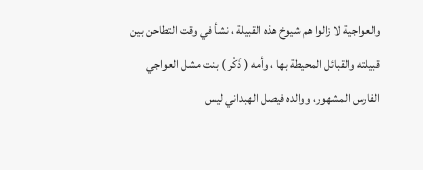والعواجية لا زالوا هم شيوخ هذه القبيلة ، نشأ في وقت التطاحن بين قبيلته والقبائل المحيطة بها ، وأمه ( ذَكْر ) بنت مشل العواجي الفارس المشهور، ووالده فيصل الهبداني ليس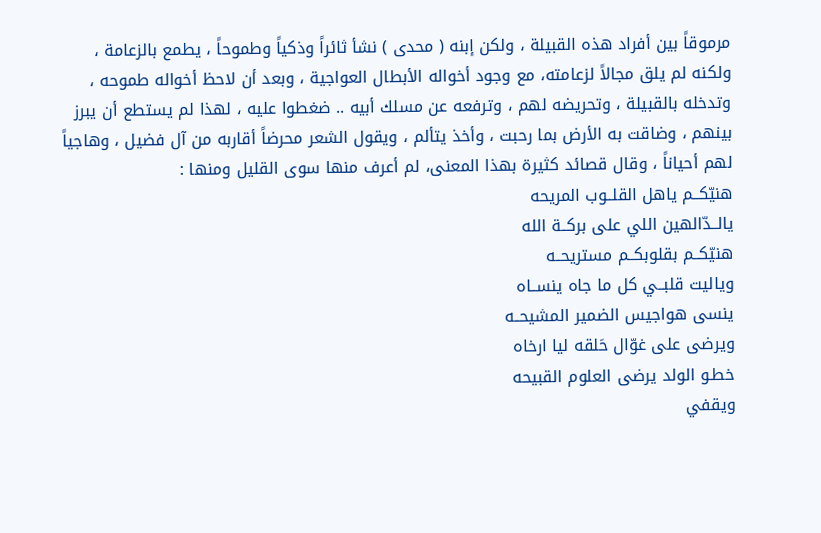مرموقاً بين أفراد هذه القبيلة ، ولكن إبنه ( محدى ) نشأ ثائراً وذكياً وطموحاً ، يطمع بالزعامة ، ولكنه لم يلق مجالاً لزعامته، مع وجود أخواله الأبطال العواجية ، وبعد أن لاحظ أخواله طموحه ، وتدخله بالقبيلة ، وتحريضه لهم ، وترفعه عن مسلك أبيه .. ضغطوا عليه ، لهذا لم يستطع أن يبرز بينهم ، وضاقت به الأرض بما رحبت ، وأخذ يتألم ، ويقول الشعر محرضاً أقاربه من آل فضيل ، وهاجياً لهم أحياناً ، وقال قصائد كثيرة بهذا المعنى، لم أعرف منها سوى القليل ومنها :
هنيّكــم ياهل القلــوب المريحه
يالــدّالهين اللي على بركــة الله
هنيّكــم بقلوبكــم مستريحــه
وياليت قلبــي كل ما جاه ينســاه
ينسى هواجيس الضمير المشيحــه
ويرضى على غوّال حَلقه ليا ارخاه
خطـو الولد يرضى العلوم القبيحه
ويقفي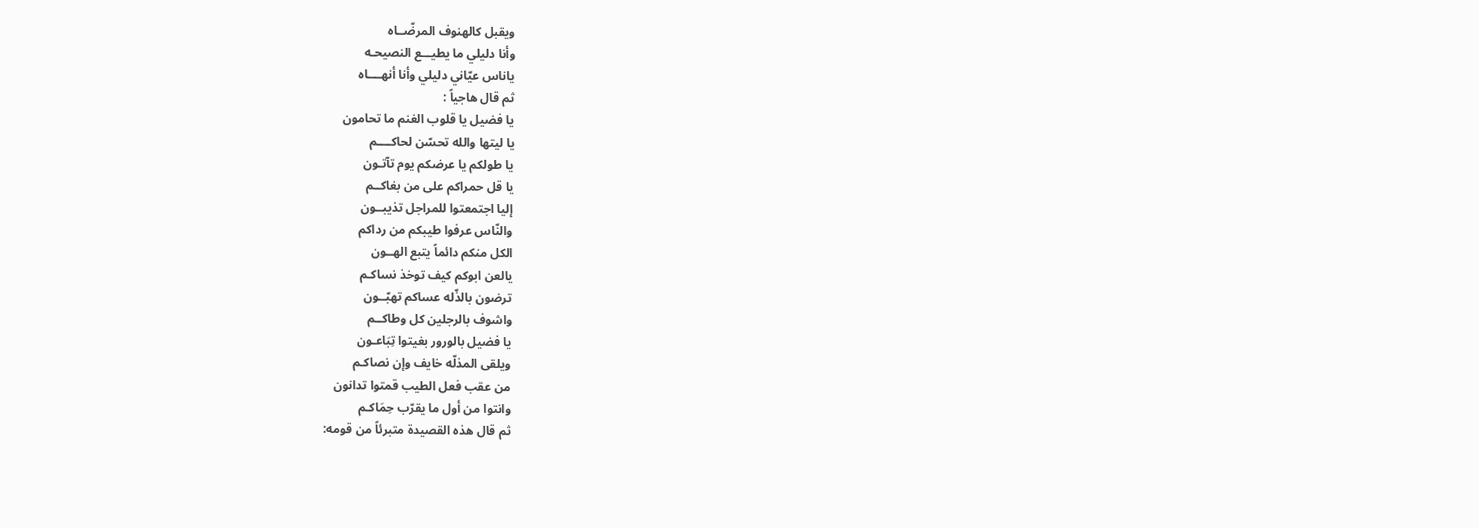ويقبل كالهنوف المرضّــاه
وأنا دليلي ما يطيـــع النصيحـه
ياناس عيّاني دليلي وأنا أنهــــاه
ثم قال هاجياً :
يا فضيل يا قلوب الغنم ما تحامون
يا ليتها والله تحسّن لحاكــــم
يا طولكم يا عرضكم يوم تآتـون
يا قل حمراكم على من بغاكــم
إليا اجتمعتوا للمراجل تذيبــون
والنّاس عرفوا طيبكم من رداكم
الكل منكم دائماً يتبع الهــون
يالعن ابوكم كيف توخذ نساكـم
ترضون بالذّله عساكم تهبّــون
واشوف بالرجلين كل وطاكــم
يا فضيل بالورور بغيتوا تِبَاعـون
ويلقى المذلّه خايف وإن نصاكـم
من عقب فعل الطيب قمتوا تدانون
وانتوا من أول ما يقرّب حِمَاكـم
ثم قال هذه القصيدة متبرئاً من قومه: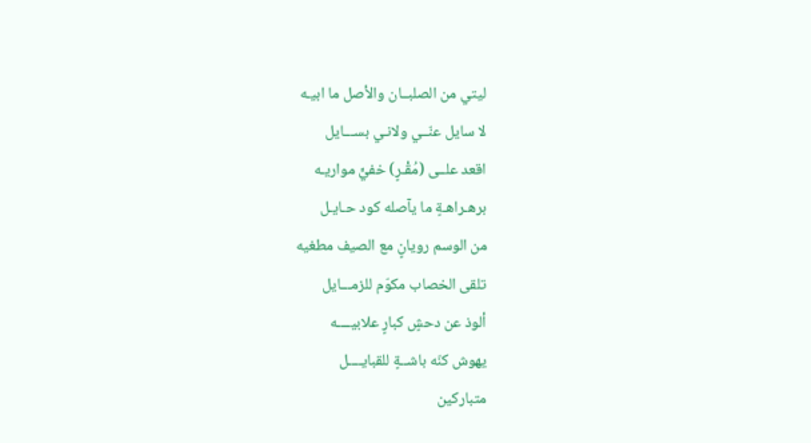ليتي من الصلبــان والأصل ما ابيـه
لا سايل عنّــي ولانـي بســـايل
اقعد علــى (مُقْـرٍ) خفيٍّ مواريـه
برهـراهـةٍ ما يآصله كود حـايـل
من الوسم رويانٍ مع الصيف مطغيه
تلقى الخصاب مكوّم للزمـــايل
ألوذ عن دحشٍ كبارٍ علابيــــه
يهوش كنّه باشــةٍ للقبايــــل
متباركين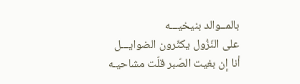بالمــوالد بنيخيـــه
على النّزُول يكثّرون الضوايـــل
أنا إن بغيت الصّبر قلّت مشاحيـه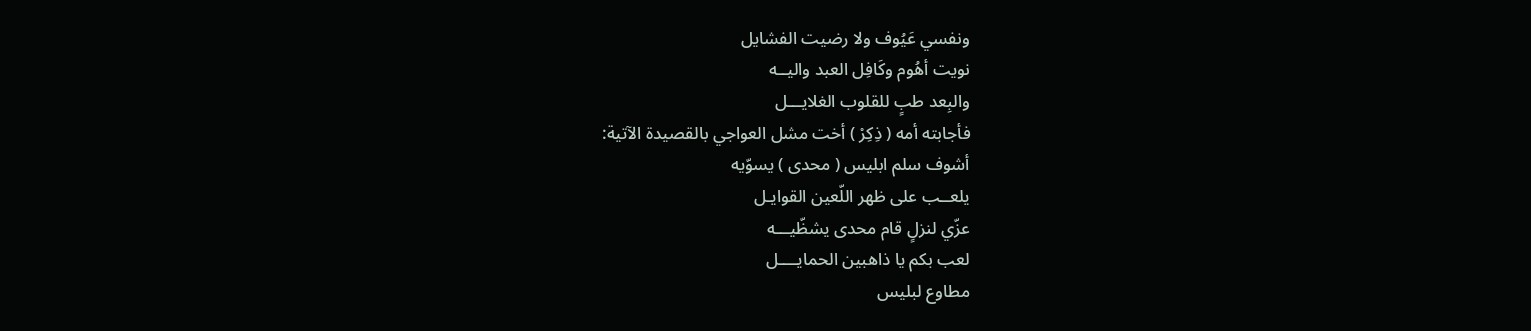ونفسي عَيُوف ولا رضيت الفشايل
نويت أهُوم وكَافِل العبد واليــه
والبِعد طبٍ للقلوب الغلايـــل
فأجابته أمه ( ذِكِرْ ) أخت مشل العواجي بالقصيدة الآتية:
أشوف سلم ابليس ( محدى ) يسوّيه
يلعــب على ظهر اللّعين القوايـل
عزّي لنزلٍ قام محدى يشظّيـــه
لعب بكم يا ذاهبين الحمايــــل
مطاوع لبليس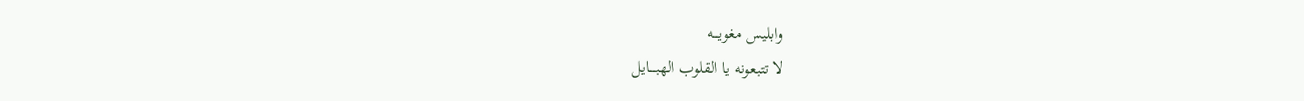وابليس مغويـــه
لا تتبعونه يا القلوب الهبــــايل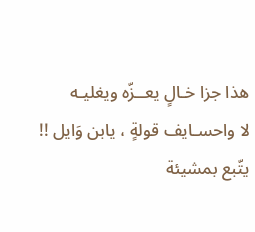هذا جزا خـالٍ يعــزّه ويغليـه
لا واحسـايف قولةٍ ، يابن وَايل !!
يتّبع بمشيئة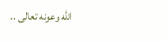الله وعونه تعالى ..